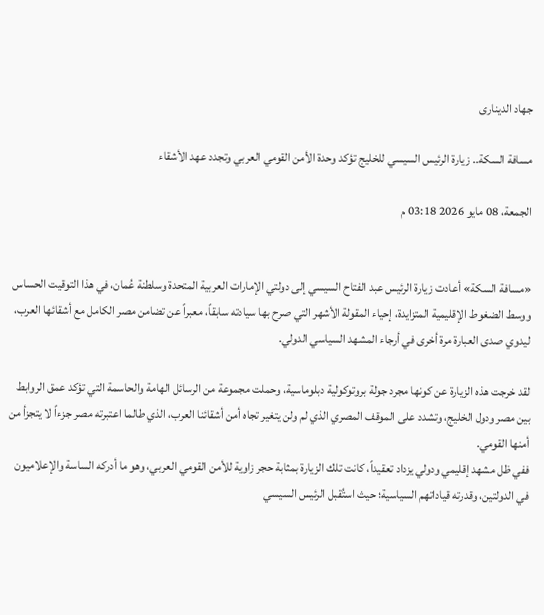جهاد الدينارى

مسافة السكة.. زيارة الرئيس السيسي للخليج تؤكد وحدة الأمن القومي العربي وتجدد عهد الأشقاء

الجمعة، 08 مايو 2026 03:18 م


«مسافة السكة» أعادت زيارة الرئيس عبد الفتاح السيسي إلى دولتي الإمارات العربية المتحدة وسلطنة عُمان، في هذا التوقيت الحساس ووسط الضغوط الإقليمية المتزايدة، إحياء المقولة الأشهر التي صرح بها سيادته سابقاً، معبراً عن تضامن مصر الكامل مع أشقائها العرب، ليدوي صدى العبارة مرة أخرى في أرجاء المشهد السياسي الدولي.

لقد خرجت هذه الزيارة عن كونها مجرد جولة بروتوكولية دبلوماسية، وحملت مجموعة من الرسائل الهامة والحاسمة التي تؤكد عمق الروابط بين مصر ودول الخليج، وتشدد على الموقف المصري الذي لم ولن يتغير تجاه أمن أشقائنا العرب، الذي طالما اعتبرته مصر جزءاً لا يتجزأ من أمنها القومي.
ففي ظل مشهد إقليمي ودولي يزداد تعقيداً، كانت تلك الزيارة بمثابة حجر زاوية للأمن القومي العربي، وهو ما أدركه الساسة والإعلاميون في الدولتين، وقدرته قياداتهم السياسية؛ حيث استُقبل الرئيس السيسي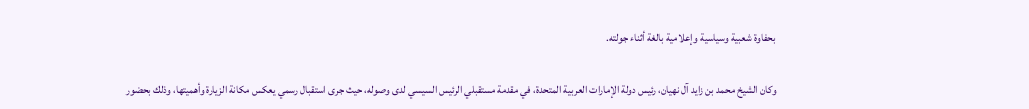بحفاوة شعبية وسياسية وإعلامية بالغة أثناء جولته.

وكان الشيخ محمد بن زايد آل نهيان، رئيس دولة الإمارات العربية المتحدة، في مقدمة مستقبلي الرئيس السيسي لدى وصوله، حيث جرى استقبال رسمي يعكس مكانة الزيارة وأهميتها، وذلك بحضور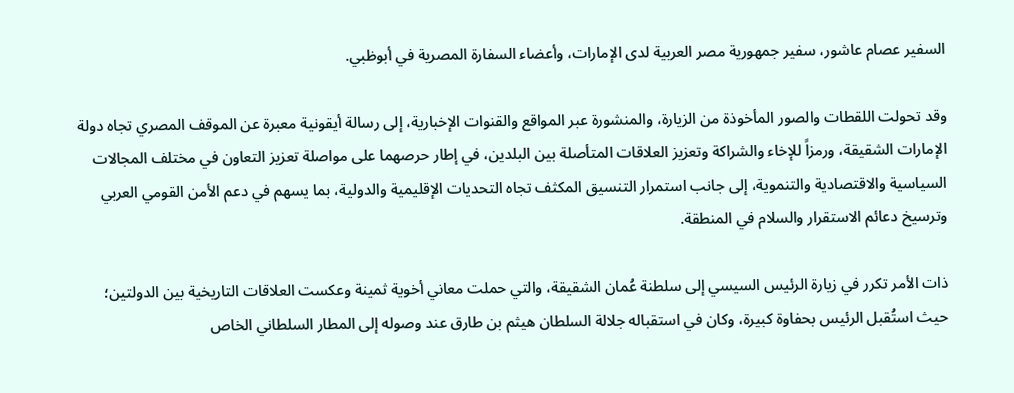السفير عصام عاشور، سفير جمهورية مصر العربية لدى الإمارات، وأعضاء السفارة المصرية في أبوظبي.

وقد تحولت اللقطات والصور المأخوذة من الزيارة، والمنشورة عبر المواقع والقنوات الإخبارية، إلى رسالة أيقونية معبرة عن الموقف المصري تجاه دولة الإمارات الشقيقة، ورمزاً للإخاء والشراكة وتعزيز العلاقات المتأصلة بين البلدين، في إطار حرصهما على مواصلة تعزيز التعاون في مختلف المجالات السياسية والاقتصادية والتنموية، إلى جانب استمرار التنسيق المكثف تجاه التحديات الإقليمية والدولية، بما يسهم في دعم الأمن القومي العربي وترسيخ دعائم الاستقرار والسلام في المنطقة.

ذات الأمر تكرر في زيارة الرئيس السيسي إلى سلطنة عُمان الشقيقة، والتي حملت معاني أخوية ثمينة وعكست العلاقات التاريخية بين الدولتين؛ حيث استُقبل الرئيس بحفاوة كبيرة، وكان في استقباله جلالة السلطان هيثم بن طارق عند وصوله إلى المطار السلطاني الخاص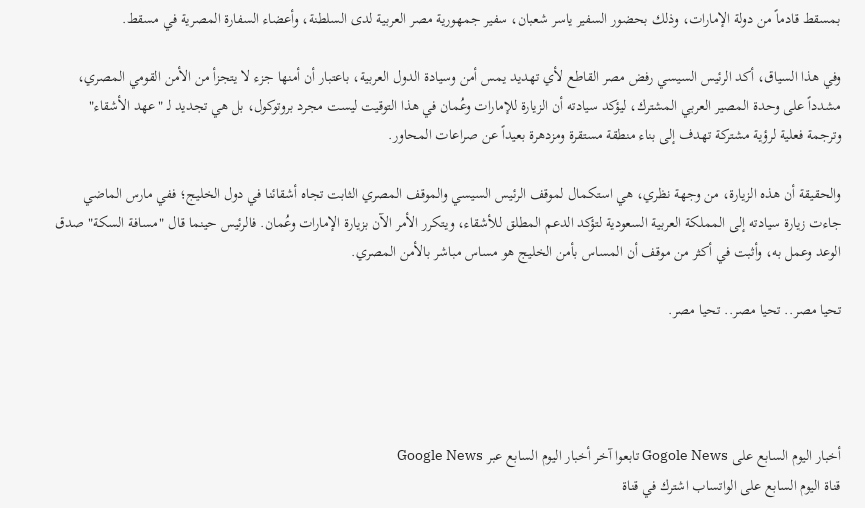بمسقط قادماً من دولة الإمارات، وذلك بحضور السفير ياسر شعبان، سفير جمهورية مصر العربية لدى السلطنة، وأعضاء السفارة المصرية في مسقط.

وفي هذا السياق، أكد الرئيس السيسي رفض مصر القاطع لأي تهديد يمس أمن وسيادة الدول العربية، باعتبار أن أمنها جزء لا يتجزأ من الأمن القومي المصري، مشدداً على وحدة المصير العربي المشترك، ليؤكد سيادته أن الزيارة للإمارات وعُمان في هذا التوقيت ليست مجرد بروتوكول، بل هي تجديد لـ "عهد الأشقاء" وترجمة فعلية لرؤية مشتركة تهدف إلى بناء منطقة مستقرة ومزدهرة بعيداً عن صراعات المحاور.

والحقيقة أن هذه الزيارة، من وجهة نظري، هي استكمال لموقف الرئيس السيسي والموقف المصري الثابت تجاه أشقائنا في دول الخليج؛ ففي مارس الماضي جاءت زيارة سيادته إلى المملكة العربية السعودية لتؤكد الدعم المطلق للأشقاء، ويتكرر الأمر الآن بزيارة الإمارات وعُمان. فالرئيس حينما قال "مسافة السكة" صدق الوعد وعمل به، وأثبت في أكثر من موقف أن المساس بأمن الخليج هو مساس مباشر بالأمن المصري.

تحيا مصر.. تحيا مصر.. تحيا مصر.




أخبار اليوم السابع على Gogole News تابعوا آخر أخبار اليوم السابع عبر Google News
قناة اليوم السابع على الواتساب اشترك في قناة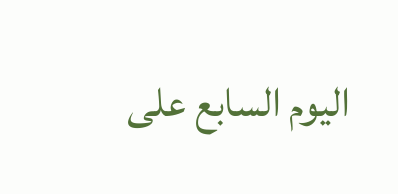اليوم السابع على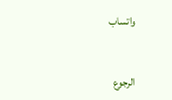واتساب



الرجوع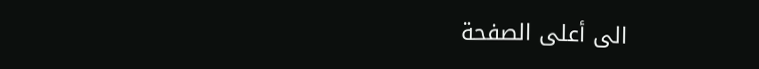الى أعلى الصفحة